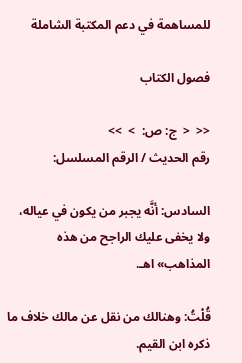للمساهمة في دعم المكتبة الشاملة

فصول الكتاب

<<  <  ج: ص:  >  >>
رقم الحديث / الرقم المسلسل:

السادس: أنَّه يجبر من يكون في عياله، ولا يخفى عليك الراجح من هذه المذاهب» اهـ.

قُلْتُ: وهنالك من نقل عن مالك خلاف ما ذكره ابن القيم.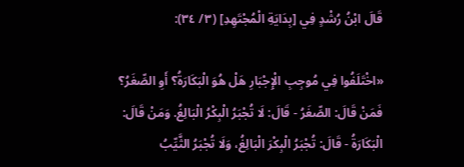قَالَ ابْنُ رُشْدٍ فِي [بِدَايَةِ الْمُجْتَهِدِ] (٣/ ٣٤):

«اخْتَلَفُوا فِي مُوجِبِ الْإِجْبَارِ هَلْ هُوَ الْبَكَارَةُ؟ أَوِ الصِّغَرُ؟ فَمَنْ قَالَ: الصِّغَرُ - قَالَ: لَا تُجْبَرُ الْبِكْرُ الْبَالِغُ. وَمَنْ قَالَ: الْبَكَارَةُ - قَالَ: تُجْبَرُ الْبِكْرَ الْبَالِغُ، وَلَا تُجْبَرُ الثَّيِّبُ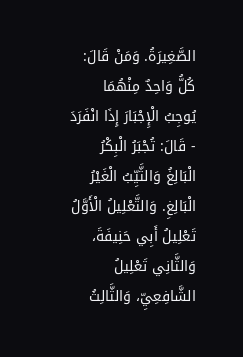الصَّغِيرَةُ. وَمَنْ قَالَ: كُلُّ وَاحِدٌ مِنْهُمَا يُوجِبُ الْإِجْبَارَ إِذَا انْفَرَدَ - قَالَ: تُجْبَرُ الْبِكْرُ الْبَالِغُ وَالثَّيِّبُ الْغَيْرُ الْبَالِغِ. وَالتَّعْلِيلُ الْأَوَّلُ تَعْلِيلُ أَبِي حَنِيفَةَ، وَالثَّانِي تَعْلِيلُ الشَّافِعِيِّ، وَالثَّالِثُ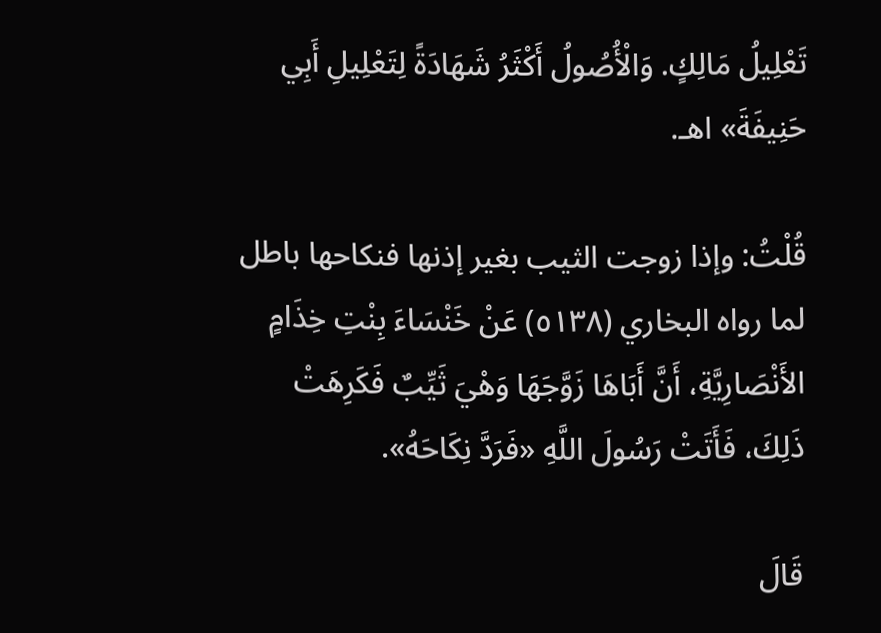تَعْلِيلُ مَالِكٍ. وَالْأُصُولُ أَكْثَرُ شَهَادَةً لِتَعْلِيلِ أَبِي حَنِيفَةَ» اهـ.

قُلْتُ: وإذا زوجت الثيب بغير إذنها فنكاحها باطل لما رواه البخاري (٥١٣٨) عَنْ خَنْسَاءَ بِنْتِ خِذَامٍ الأَنْصَارِيَّةِ، أَنَّ أَبَاهَا زَوَّجَهَا وَهْيَ ثَيِّبٌ فَكَرِهَتْ ذَلِكَ، فَأَتَتْ رَسُولَ اللَّهِ «فَرَدَّ نِكَاحَهُ».

قَالَ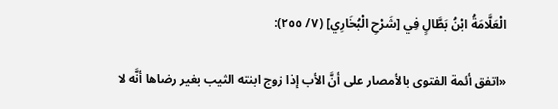الْعَلَّامَةُ ابْنُ بَطَّالٍ فِي [شَرْحِ الْبُخَارِي] (٧/ ٢٥٥):

«اتفق أئمة الفتوى بالأمصار على أنَّ الأب إذا زوج ابنته الثيب بغير رضاها أنَّه لا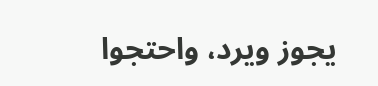يجوز ويرد، واحتجوا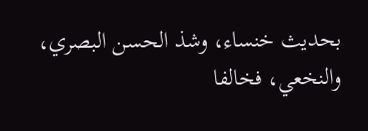بحديث خنساء، وشذ الحسن البصري، والنخعي، فخالفا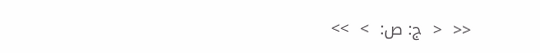<<  <  ج: ص:  >  >>